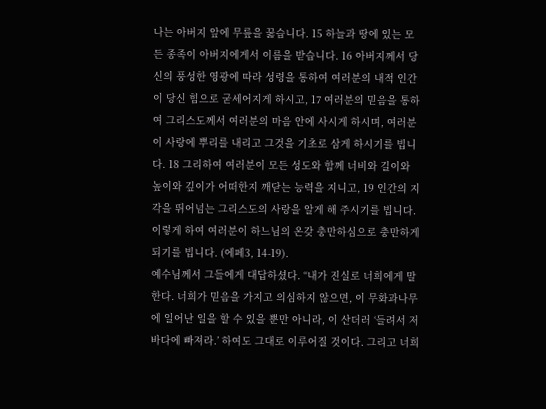나는 아버지 앞에 무릎을 꿇습니다. 15 하늘과 땅에 있는 모든 종족이 아버지에게서 이름을 받습니다. 16 아버지께서 당신의 풍성한 영광에 따라 성령을 통하여 여러분의 내적 인간이 당신 힘으로 굳세어지게 하시고, 17 여러분의 믿음을 통하여 그리스도께서 여러분의 마음 안에 사시게 하시며, 여러분이 사랑에 뿌리를 내리고 그것을 기초로 삼게 하시기를 빕니다. 18 그리하여 여러분이 모든 성도와 함께 너비와 길이와 높이와 깊이가 어떠한지 깨닫는 능력을 지니고, 19 인간의 지각을 뛰어넘는 그리스도의 사랑을 알게 해 주시기를 빕니다. 이렇게 하여 여러분이 하느님의 온갖 충만하심으로 충만하게 되기를 빕니다. (에페3, 14-19).
예수님께서 그들에게 대답하셨다. “내가 진실로 너희에게 말한다. 너희가 믿음을 가지고 의심하지 않으면, 이 무화과나무에 일어난 일을 할 수 있을 뿐만 아니라, 이 산더러 ‘들려서 저 바다에 빠져라.’ 하여도 그대로 이루어질 것이다. 그리고 너희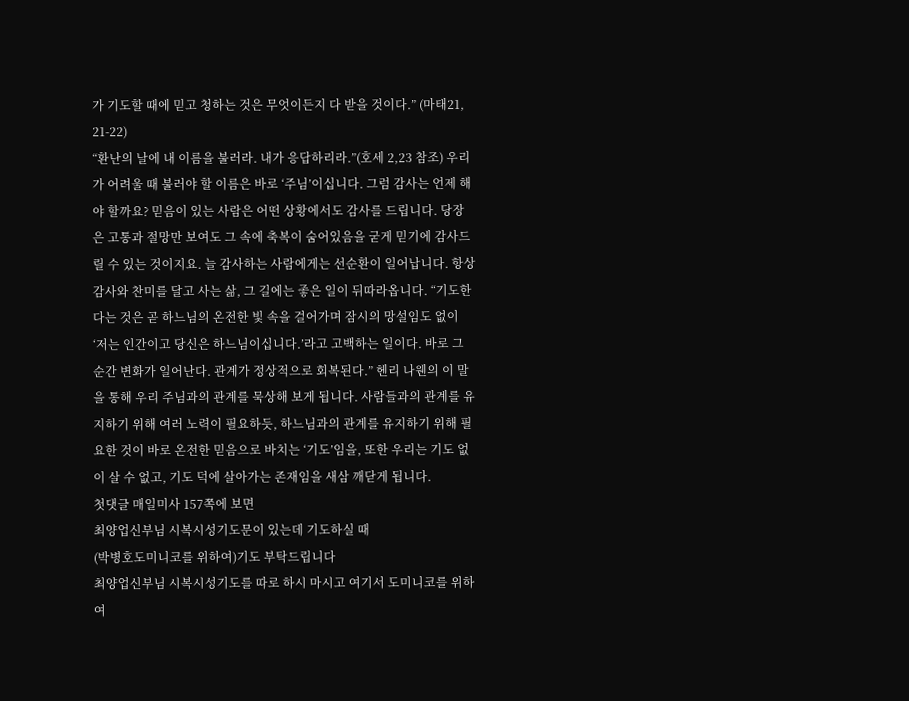가 기도할 때에 믿고 청하는 것은 무엇이든지 다 받을 것이다.” (마태21, 21-22)
“환난의 날에 내 이름을 불러라. 내가 응답하리라.”(호세 2,23 참조) 우리가 어려울 때 불러야 할 이름은 바로 ‘주님’이십니다. 그럼 감사는 언제 해야 할까요? 믿음이 있는 사람은 어떤 상황에서도 감사를 드립니다. 당장은 고통과 절망만 보여도 그 속에 축복이 숨어있음을 굳게 믿기에 감사드릴 수 있는 것이지요. 늘 감사하는 사람에게는 선순환이 일어납니다. 항상 감사와 찬미를 달고 사는 삶, 그 길에는 좋은 일이 뒤따라옵니다. “기도한다는 것은 곧 하느님의 온전한 빛 속을 걸어가며 잠시의 망설임도 없이 ‘저는 인간이고 당신은 하느님이십니다.’라고 고백하는 일이다. 바로 그 순간 변화가 일어난다. 관계가 정상적으로 회복된다.” 헨리 나웬의 이 말을 통해 우리 주님과의 관계를 묵상해 보게 됩니다. 사람들과의 관계를 유지하기 위해 여러 노력이 필요하듯, 하느님과의 관계를 유지하기 위해 필요한 것이 바로 온전한 믿음으로 바치는 ‘기도’임을, 또한 우리는 기도 없이 살 수 없고, 기도 덕에 살아가는 존재임을 새삼 깨닫게 됩니다.
첫댓글 매일미사 157쪽에 보면
최양업신부님 시복시성기도문이 있는데 기도하실 때
(박병호도미니코를 위하여)기도 부탁드립니다
최양업신부님 시복시성기도를 따로 하시 마시고 여기서 도미니코를 위하여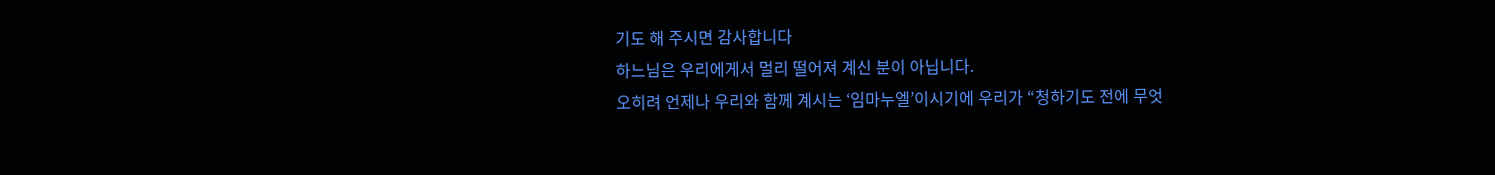기도 해 주시면 감사합니다
하느님은 우리에게서 멀리 떨어져 계신 분이 아닙니다.
오히려 언제나 우리와 함께 계시는 ‘임마누엘’이시기에 우리가 “청하기도 전에 무엇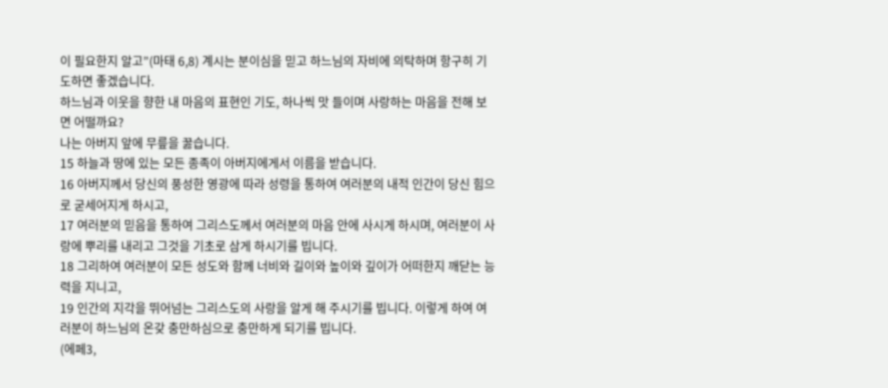이 필요한지 알고”(마태 6,8) 계시는 분이심을 믿고 하느님의 자비에 의탁하며 항구히 기도하면 좋겠습니다.
하느님과 이웃을 향한 내 마음의 표현인 기도, 하나씩 맛 들이며 사랑하는 마음을 전해 보면 어떨까요?
나는 아버지 앞에 무릎을 꿇습니다.
15 하늘과 땅에 있는 모든 종족이 아버지에게서 이름을 받습니다.
16 아버지께서 당신의 풍성한 영광에 따라 성령을 통하여 여러분의 내적 인간이 당신 힘으로 굳세어지게 하시고,
17 여러분의 믿음을 통하여 그리스도께서 여러분의 마음 안에 사시게 하시며, 여러분이 사랑에 뿌리를 내리고 그것을 기초로 삼게 하시기를 빕니다.
18 그리하여 여러분이 모든 성도와 함께 너비와 길이와 높이와 깊이가 어떠한지 깨닫는 능력을 지니고,
19 인간의 지각을 뛰어넘는 그리스도의 사랑을 알게 해 주시기를 빕니다. 이렇게 하여 여러분이 하느님의 온갖 충만하심으로 충만하게 되기를 빕니다.
(에페3,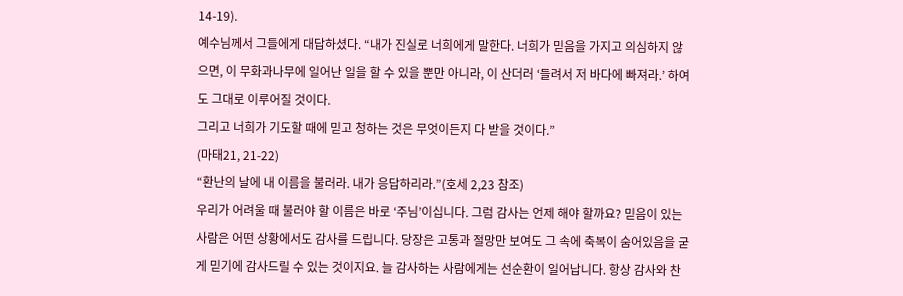14-19).
예수님께서 그들에게 대답하셨다. “내가 진실로 너희에게 말한다. 너희가 믿음을 가지고 의심하지 않으면, 이 무화과나무에 일어난 일을 할 수 있을 뿐만 아니라, 이 산더러 ‘들려서 저 바다에 빠져라.’ 하여도 그대로 이루어질 것이다.
그리고 너희가 기도할 때에 믿고 청하는 것은 무엇이든지 다 받을 것이다.”
(마태21, 21-22)
“환난의 날에 내 이름을 불러라. 내가 응답하리라.”(호세 2,23 참조)
우리가 어려울 때 불러야 할 이름은 바로 ‘주님’이십니다. 그럼 감사는 언제 해야 할까요? 믿음이 있는 사람은 어떤 상황에서도 감사를 드립니다. 당장은 고통과 절망만 보여도 그 속에 축복이 숨어있음을 굳게 믿기에 감사드릴 수 있는 것이지요. 늘 감사하는 사람에게는 선순환이 일어납니다. 항상 감사와 찬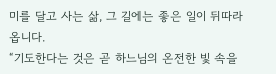미를 달고 사는 삶, 그 길에는 좋은 일이 뒤따라옵니다.
“기도한다는 것은 곧 하느님의 온전한 빛 속을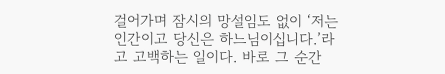걸어가며 잠시의 망설임도 없이 ‘저는 인간이고 당신은 하느님이십니다.’라고 고백하는 일이다. 바로 그 순간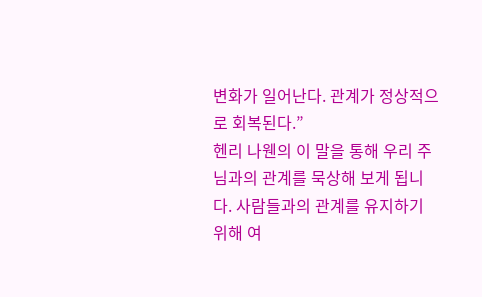변화가 일어난다. 관계가 정상적으로 회복된다.”
헨리 나웬의 이 말을 통해 우리 주님과의 관계를 묵상해 보게 됩니다. 사람들과의 관계를 유지하기 위해 여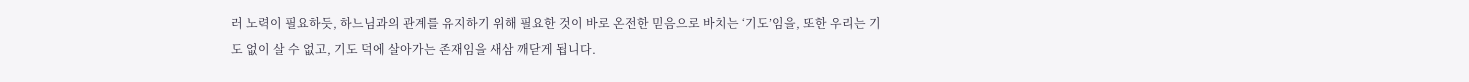러 노력이 필요하듯, 하느님과의 관계를 유지하기 위해 필요한 것이 바로 온전한 믿음으로 바치는 ‘기도’임을, 또한 우리는 기도 없이 살 수 없고, 기도 덕에 살아가는 존재임을 새삼 깨닫게 됩니다.